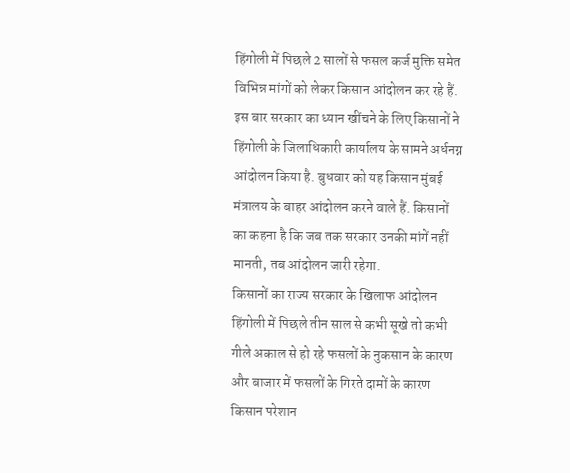हिंगोली में पिछले 2 सालों से फसल कर्ज मुक्ति समेत विभिन्न मांगों को लेकर किसान आंदोलन कर रहे हैं. इस बार सरकार का ध्यान खींचने के लिए किसानों ने हिंगोली के जिलाधिकारी कार्यालय के सामने अर्धनग्न आंदोलन किया है. बुधवार को यह किसान मुंबई मंत्रालय के बाहर आंदोलन करने वाले हैं. किसानों का कहना है कि जब तक सरकार उनकी मांगें नहीं मानती, तब आंदोलन जारी रहेगा.
किसानों का राज्य सरकार के खिलाफ आंदोलन
हिंगोली में पिछले तीन साल से कभी सूखे तो कभी गीले अकाल से हो रहे फसलों के नुकसान के कारण और बाजार में फसलों के गिरते दामों के कारण किसान परेशान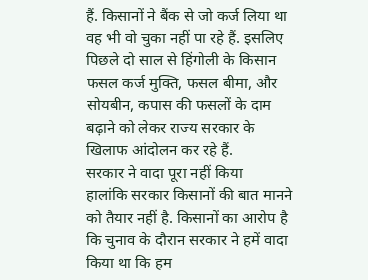हैं. किसानों ने बैंक से जो कर्ज लिया था वह भी वो चुका नहीं पा रहे हैं. इसलिए पिछले दो साल से हिंगोली के किसान फसल कर्ज मुक्ति, फसल बीमा, और सोयबीन, कपास की फसलों के दाम बढ़ाने को लेकर राज्य सरकार के खिलाफ आंदोलन कर रहे हैं.
सरकार ने वादा पूरा नहीं किया
हालांकि सरकार किसानों की बात मानने को तैयार नहीं है. किसानों का आरोप है कि चुनाव के दौरान सरकार ने हमें वादा किया था कि हम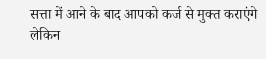सत्ता में आने के बाद आपको कर्ज से मुक्त कराएंगे लेकिन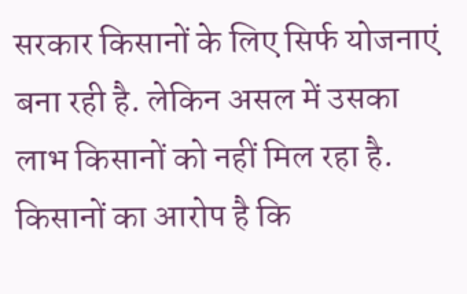सरकार किसानों के लिए सिर्फ योजनाएं बना रही है. लेकिन असल में उसका लाभ किसानों को नहीं मिल रहा है. किसानों का आरोप है कि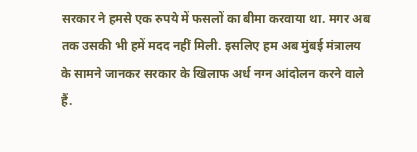सरकार ने हमसे एक रुपये में फसलों का बीमा करवाया था. मगर अब तक उसकी भी हमें मदद नहीं मिली. इसलिए हम अब मुंबई मंत्रालय के सामने जानकर सरकार के खिलाफ अर्ध नग्न आंदोलन करने वाले हैं.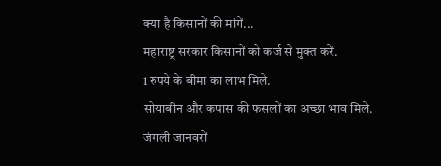क्या है किसानों की मांगें...
महाराष्ट्र सरकार किसानों को कर्ज से मुक्त करें.
1 रुपये के बीमा का लाभ मिले.
सोयाबीन और कपास की फसलों का अच्छा भाव मिले.
जंगली जानवरों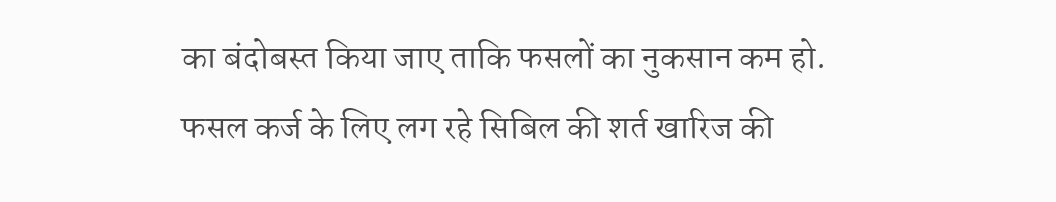का बंदोबस्त किया जाए ताकि फसलों का नुकसान कम हो.
फसल कर्ज के लिए लग रहे सिबिल की शर्त खारिज की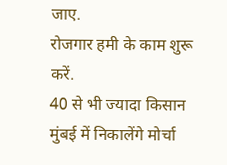जाए.
रोजगार हमी के काम शुरू करें.
40 से भी ज्यादा किसान मुंबई में निकालेंगे मोर्चा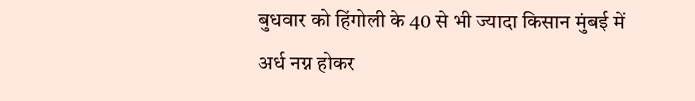बुधवार को हिंगोली के 40 से भी ज्यादा किसान मुंबई में अर्ध नग्न होकर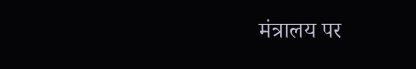मंत्रालय पर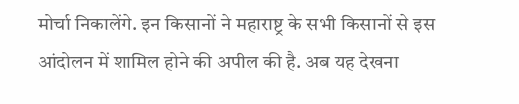मोर्चा निकालेंगे. इन किसानों ने महाराष्ट्र के सभी किसानों से इस आंदोलन में शामिल होने की अपील की है. अब यह देखना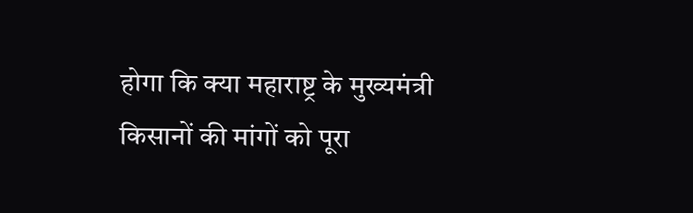होगा कि क्या महाराष्ट्र के मुख्यमंत्री किसानों की मांगों को पूरा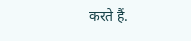करते हैं.